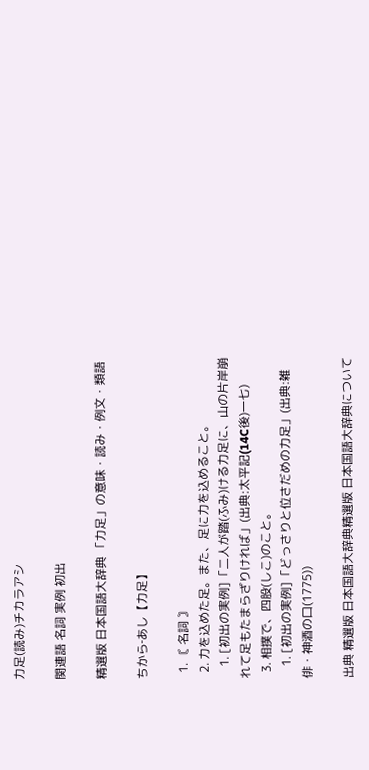力足(読み)チカラアシ

関連語 名詞 実例 初出

精選版 日本国語大辞典 「力足」の意味・読み・例文・類語

ちから‐あし【力足】

  1. 〘 名詞 〙
  2. 力を込めた足。また、足に力を込めること。
    1. [初出の実例]「二人が踏(ふみ)ける力足に、山の片岸崩れて足もたまらざりければ」(出典:太平記(14C後)一七)
  3. 相撲で、四股(しこ)のこと。
    1. [初出の実例]「どっさりと位さだめの力足」(出典:雑俳・神酒の口(1775))

出典 精選版 日本国語大辞典精選版 日本国語大辞典について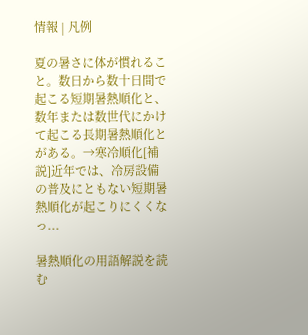情報 | 凡例

夏の暑さに体が慣れること。数日から数十日間で起こる短期暑熱順化と、数年または数世代にかけて起こる長期暑熱順化とがある。→寒冷順化[補説]近年では、冷房設備の普及にともない短期暑熱順化が起こりにくくなっ...

暑熱順化の用語解説を読む